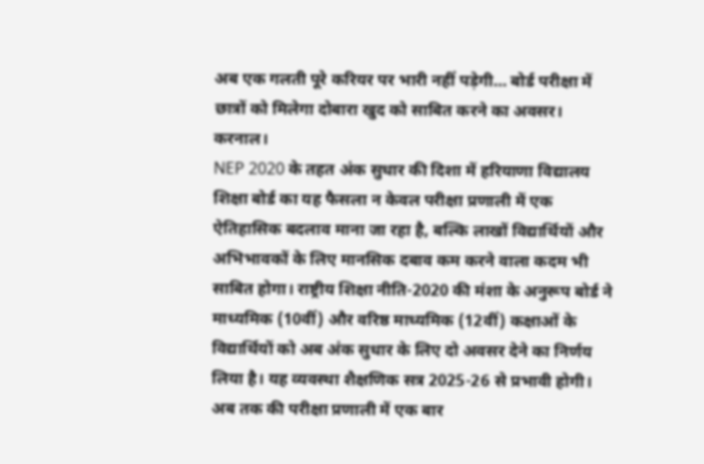अब एक गलती पूरे करियर पर भारी नहीं पड़ेगी… बोर्ड परीक्षा में छात्रों को मिलेगा दोबारा खुद को साबित करने का अवसर।
करनाल।
NEP 2020 के तहत अंक सुधार की दिशा में हरियाणा विद्यालय शिक्षा बोर्ड का यह फैसला न केवल परीक्षा प्रणाली में एक ऐतिहासिक बदलाव माना जा रहा है, बल्कि लाखों विद्यार्थियों और अभिभावकों के लिए मानसिक दबाव कम करने वाला कदम भी साबित होगा। राष्ट्रीय शिक्षा नीति-2020 की मंशा के अनुरूप बोर्ड ने माध्यमिक (10वीं) और वरिष्ठ माध्यमिक (12वीं) कक्षाओं के विद्यार्थियों को अब अंक सुधार के लिए दो अवसर देने का निर्णय लिया है। यह व्यवस्था शैक्षणिक सत्र 2025-26 से प्रभावी होगी।
अब तक की परीक्षा प्रणाली में एक बार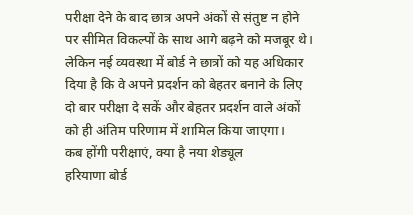परीक्षा देने के बाद छात्र अपने अंकों से संतुष्ट न होने पर सीमित विकल्पों के साथ आगे बढ़ने को मजबूर थे। लेकिन नई व्यवस्था में बोर्ड ने छात्रों को यह अधिकार दिया है कि वे अपने प्रदर्शन को बेहतर बनाने के लिए दो बार परीक्षा दे सकें और बेहतर प्रदर्शन वाले अंकों को ही अंतिम परिणाम में शामिल किया जाएगा।
कब होंगी परीक्षाएं, क्या है नया शेड्यूल
हरियाणा बोर्ड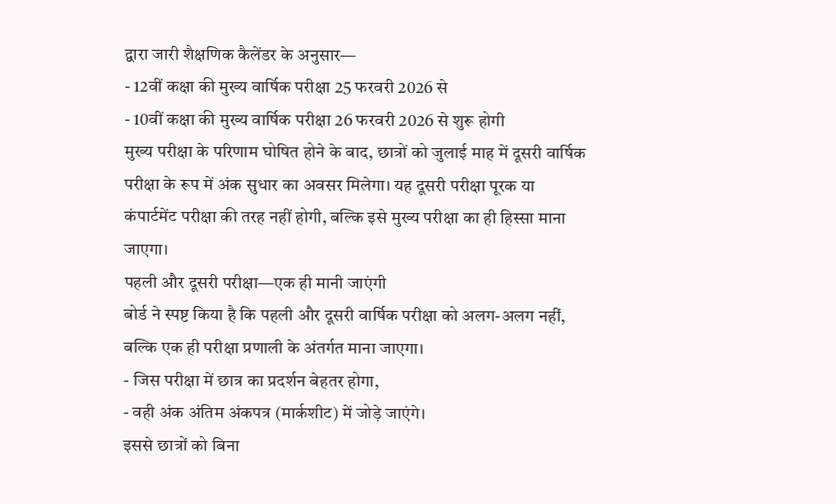द्वारा जारी शैक्षणिक कैलेंडर के अनुसार—
- 12वीं कक्षा की मुख्य वार्षिक परीक्षा 25 फरवरी 2026 से
- 10वीं कक्षा की मुख्य वार्षिक परीक्षा 26 फरवरी 2026 से शुरू होगी
मुख्य परीक्षा के परिणाम घोषित होने के बाद, छात्रों को जुलाई माह में दूसरी वार्षिक परीक्षा के रूप में अंक सुधार का अवसर मिलेगा। यह दूसरी परीक्षा पूरक या कंपार्टमेंट परीक्षा की तरह नहीं होगी, बल्कि इसे मुख्य परीक्षा का ही हिस्सा माना जाएगा।
पहली और दूसरी परीक्षा—एक ही मानी जाएंगी
बोर्ड ने स्पष्ट किया है कि पहली और दूसरी वार्षिक परीक्षा को अलग-अलग नहीं, बल्कि एक ही परीक्षा प्रणाली के अंतर्गत माना जाएगा।
- जिस परीक्षा में छात्र का प्रदर्शन बेहतर होगा,
- वही अंक अंतिम अंकपत्र (मार्कशीट) में जोड़े जाएंगे।
इससे छात्रों को बिना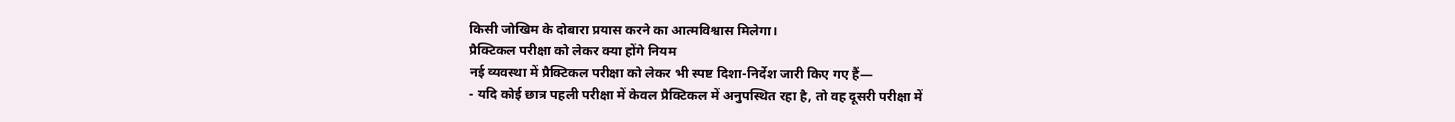किसी जोखिम के दोबारा प्रयास करने का आत्मविश्वास मिलेगा।
प्रैक्टिकल परीक्षा को लेकर क्या होंगे नियम
नई व्यवस्था में प्रैक्टिकल परीक्षा को लेकर भी स्पष्ट दिशा-निर्देश जारी किए गए हैं—
- यदि कोई छात्र पहली परीक्षा में केवल प्रैक्टिकल में अनुपस्थित रहा है, तो वह दूसरी परीक्षा में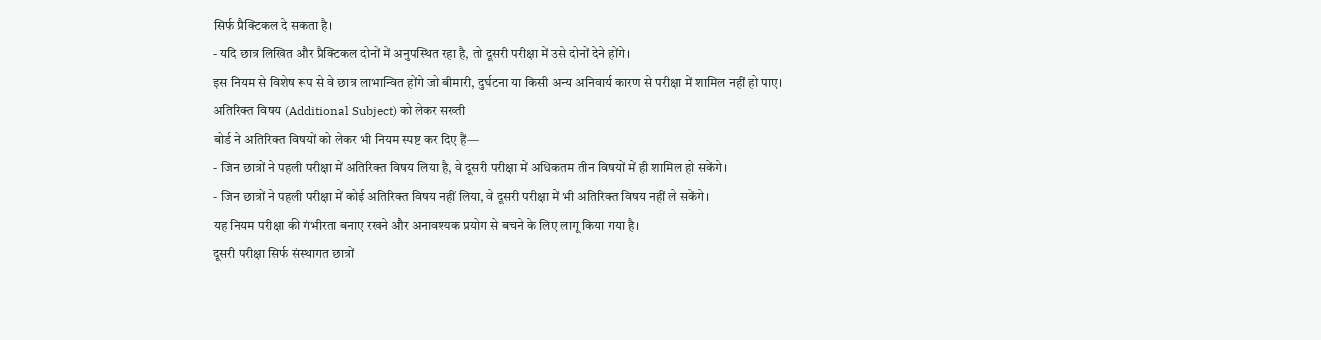सिर्फ प्रैक्टिकल दे सकता है।
- यदि छात्र लिखित और प्रैक्टिकल दोनों में अनुपस्थित रहा है, तो दूसरी परीक्षा में उसे दोनों देने होंगे।
इस नियम से विशेष रूप से वे छात्र लाभान्वित होंगे जो बीमारी, दुर्घटना या किसी अन्य अनिवार्य कारण से परीक्षा में शामिल नहीं हो पाए।
अतिरिक्त विषय (Additional Subject) को लेकर सख्ती
बोर्ड ने अतिरिक्त विषयों को लेकर भी नियम स्पष्ट कर दिए हैं—
- जिन छात्रों ने पहली परीक्षा में अतिरिक्त विषय लिया है, वे दूसरी परीक्षा में अधिकतम तीन विषयों में ही शामिल हो सकेंगे।
- जिन छात्रों ने पहली परीक्षा में कोई अतिरिक्त विषय नहीं लिया, वे दूसरी परीक्षा में भी अतिरिक्त विषय नहीं ले सकेंगे।
यह नियम परीक्षा की गंभीरता बनाए रखने और अनावश्यक प्रयोग से बचने के लिए लागू किया गया है।
दूसरी परीक्षा सिर्फ संस्थागत छात्रों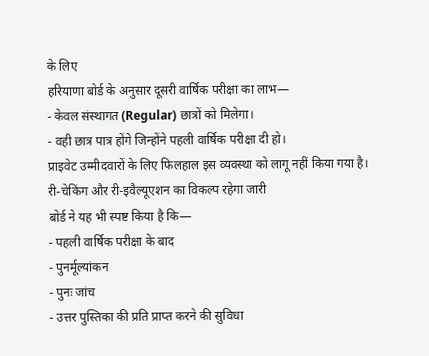के लिए
हरियाणा बोर्ड के अनुसार दूसरी वार्षिक परीक्षा का लाभ—
- केवल संस्थागत (Regular) छात्रों को मिलेगा।
- वही छात्र पात्र होंगे जिन्होंने पहली वार्षिक परीक्षा दी हो।
प्राइवेट उम्मीदवारों के लिए फिलहाल इस व्यवस्था को लागू नहीं किया गया है।
री-चेकिंग और री-इवैल्यूएशन का विकल्प रहेगा जारी
बोर्ड ने यह भी स्पष्ट किया है कि—
- पहली वार्षिक परीक्षा के बाद
- पुनर्मूल्यांकन
- पुनः जांच
- उत्तर पुस्तिका की प्रति प्राप्त करने की सुविधा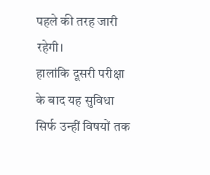पहले की तरह जारी रहेगी।
हालांकि दूसरी परीक्षा के बाद यह सुविधा सिर्फ उन्हीं विषयों तक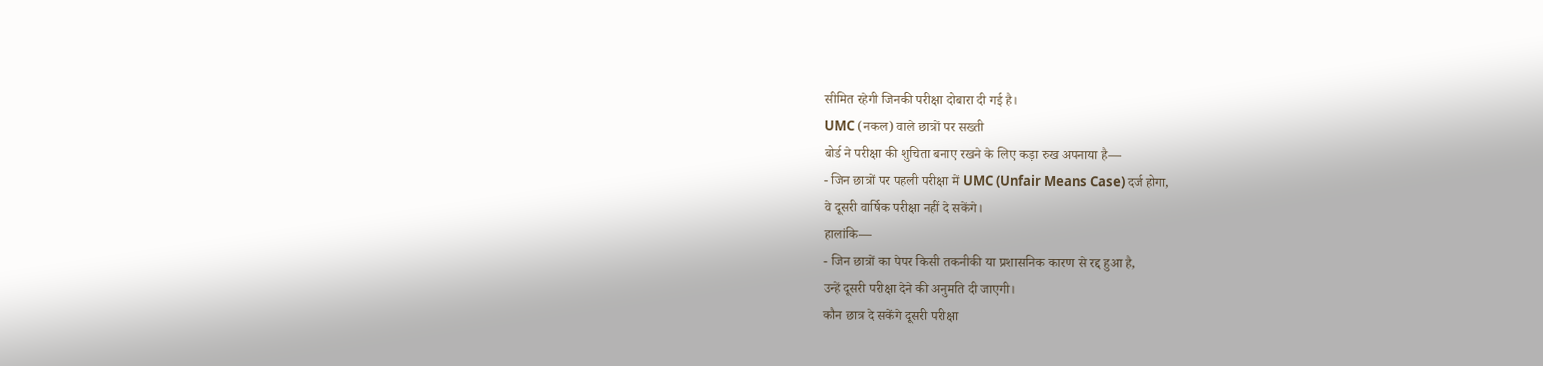सीमित रहेगी जिनकी परीक्षा दोबारा दी गई है।
UMC (नकल) वाले छात्रों पर सख्ती
बोर्ड ने परीक्षा की शुचिता बनाए रखने के लिए कड़ा रुख अपनाया है—
- जिन छात्रों पर पहली परीक्षा में UMC (Unfair Means Case) दर्ज होगा,
वे दूसरी वार्षिक परीक्षा नहीं दे सकेंगे।
हालांकि—
- जिन छात्रों का पेपर किसी तकनीकी या प्रशासनिक कारण से रद्द हुआ है,
उन्हें दूसरी परीक्षा देने की अनुमति दी जाएगी।
कौन छात्र दे सकेंगे दूसरी परीक्षा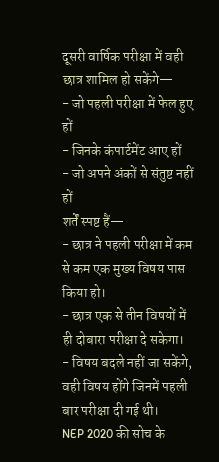दूसरी वार्षिक परीक्षा में वही छात्र शामिल हो सकेंगे—
- जो पहली परीक्षा में फेल हुए हों
- जिनके कंपार्टमेंट आए हों
- जो अपने अंकों से संतुष्ट नहीं हों
शर्तें स्पष्ट हैं—
- छात्र ने पहली परीक्षा में कम से कम एक मुख्य विषय पास किया हो।
- छात्र एक से तीन विषयों में ही दोबारा परीक्षा दे सकेगा।
- विषय बदले नहीं जा सकेंगे, वही विषय होंगे जिनमें पहली बार परीक्षा दी गई थी।
NEP 2020 की सोच के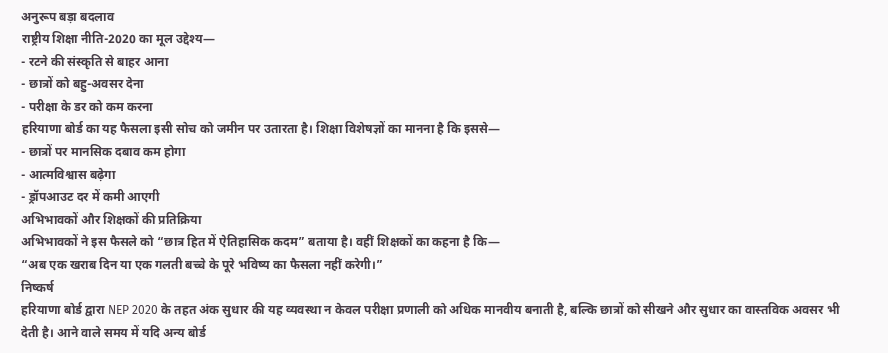अनुरूप बड़ा बदलाव
राष्ट्रीय शिक्षा नीति-2020 का मूल उद्देश्य—
- रटने की संस्कृति से बाहर आना
- छात्रों को बहु-अवसर देना
- परीक्षा के डर को कम करना
हरियाणा बोर्ड का यह फैसला इसी सोच को जमीन पर उतारता है। शिक्षा विशेषज्ञों का मानना है कि इससे—
- छात्रों पर मानसिक दबाव कम होगा
- आत्मविश्वास बढ़ेगा
- ड्रॉपआउट दर में कमी आएगी
अभिभावकों और शिक्षकों की प्रतिक्रिया
अभिभावकों ने इस फैसले को “छात्र हित में ऐतिहासिक कदम” बताया है। वहीं शिक्षकों का कहना है कि—
“अब एक खराब दिन या एक गलती बच्चे के पूरे भविष्य का फैसला नहीं करेगी।”
निष्कर्ष
हरियाणा बोर्ड द्वारा NEP 2020 के तहत अंक सुधार की यह व्यवस्था न केवल परीक्षा प्रणाली को अधिक मानवीय बनाती है, बल्कि छात्रों को सीखने और सुधार का वास्तविक अवसर भी देती है। आने वाले समय में यदि अन्य बोर्ड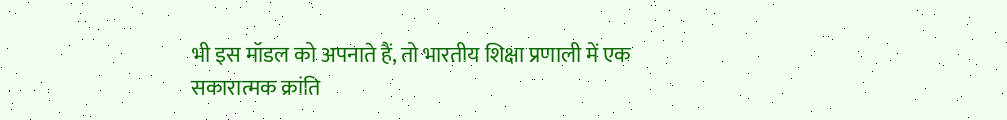भी इस मॉडल को अपनाते हैं, तो भारतीय शिक्षा प्रणाली में एक सकारात्मक क्रांति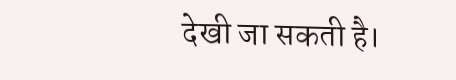देखी जा सकती है।